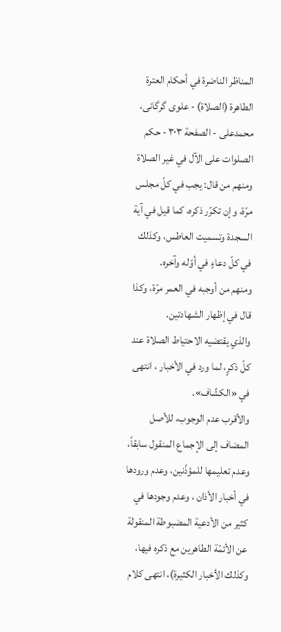المناظر الناضرة في أحکام العترة الطاهرة (الصلاة) - علوی گرگانی، محمدعلی - الصفحة ٣٠٣ - حكم الصلوات على الآل في غير الصلاة
ومنهم من قال: يجب في كلّ مجلس مرّة، وإن تكرّر ذكره، كما قيل في آية السجدة وتسميت العاطس، وكذلك في كلّ دعاءٍ في أوّله وآخره.
ومنهم من أوجبه في العمر مرّة، وكذا قال في إظهار الشهادتين.
والذي يقتضيه الاحتياط الصلاة عند كلّ ذكرٍ، لما ورد في الأخبار ، انتهى في «الكشّاف».
والأقرب عدم الوجوب، للأصل المضاف إلى الإجماع المنقول سابقاً، وعدم تعليمها للمؤذّنين، وعدم ورودها في أخبار الأذان ، وعدم وجودها في كثير من الأدعية المضبوطة المنقولة عن الأئمّة الطاهرين مع ذكره فيها، وكذلك الأخبار الكثيرة)، انتهى كلام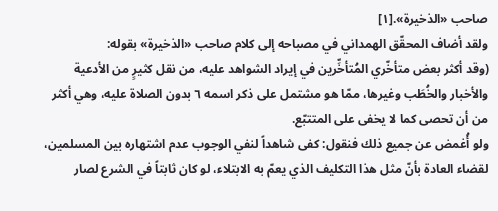صاحب «الذخيرة».[١]
ولقد أضاف المحقّق الهمداني في مصباحه إلى كلام صاحب «الذخيرة» بقوله:
(وقد أكثر بعض متأخّري المُتأخِّرين في إيراد الشواهد عليه، من نقل كثيرٍ من الأدعية والأخبار والخُطَب وغيرها، ممّا هو مشتمل على ذكر اسمه ٦ بدون الصلاة عليه، وهي أكثر من أن تحصى كما لا يخفى على المتتبّع.
ولو أُغمض عن جميع ذلك فنقول: كفى شاهداً لنفي الوجوب عدم اشتهاره بين المسلمين، لقضاء العادة بأنّ مثل هذا التكليف الذي يعمّ به الابتلاء، لو كان ثابتاً في الشرع لصار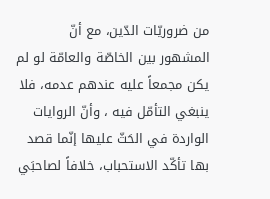من ضروريّات الدّين، مع أنّ المشهور بين الخاصّة والعامّة لو لم يكن مجمعاً عليه عندهم عدمه، فلا ينبغي التأمّل فيه ، وأنّ الروايات الواردة في الحَثّ عليها إنّما قصد بها تأكّد الاستحباب، خلافاً لصاحبَي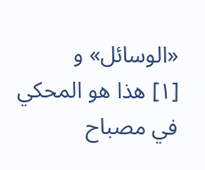«الوسائل» و
[١] هذا هو المحكي في مصباح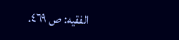الفقيه: ص ٤٦٩.